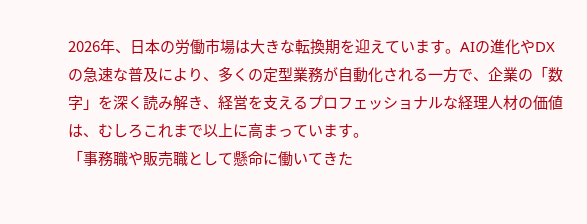2026年、日本の労働市場は大きな転換期を迎えています。AIの進化やDXの急速な普及により、多くの定型業務が自動化される一方で、企業の「数字」を深く読み解き、経営を支えるプロフェッショナルな経理人材の価値は、むしろこれまで以上に高まっています。
「事務職や販売職として懸命に働いてきた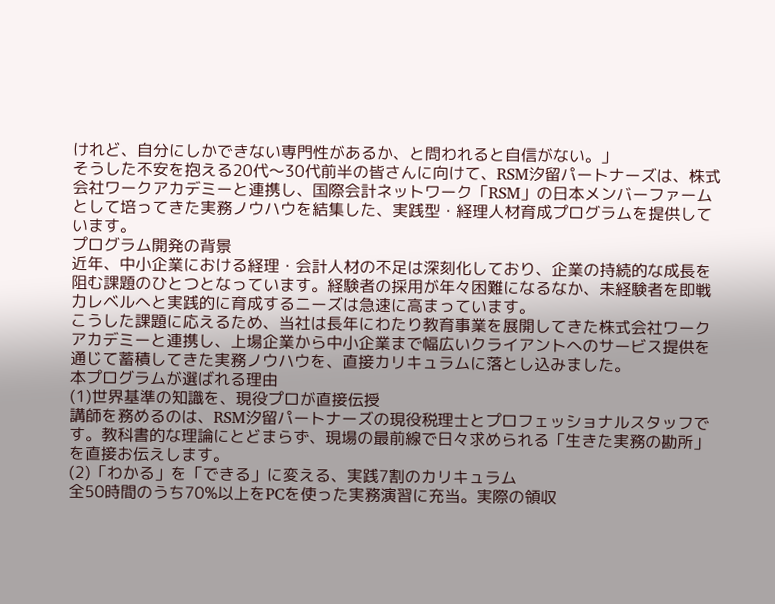けれど、自分にしかできない専門性があるか、と問われると自信がない。」
そうした不安を抱える20代〜30代前半の皆さんに向けて、RSM汐留パートナーズは、株式会社ワークアカデミーと連携し、国際会計ネットワーク「RSM」の日本メンバーファームとして培ってきた実務ノウハウを結集した、実践型・経理人材育成プログラムを提供しています。
プログラム開発の背景
近年、中小企業における経理・会計人材の不足は深刻化しており、企業の持続的な成長を阻む課題のひとつとなっています。経験者の採用が年々困難になるなか、未経験者を即戦力レベルへと実践的に育成するニーズは急速に高まっています。
こうした課題に応えるため、当社は長年にわたり教育事業を展開してきた株式会社ワークアカデミーと連携し、上場企業から中小企業まで幅広いクライアントへのサービス提供を通じて蓄積してきた実務ノウハウを、直接カリキュラムに落とし込みました。
本プログラムが選ばれる理由
(1)世界基準の知識を、現役プロが直接伝授
講師を務めるのは、RSM汐留パートナーズの現役税理士とプロフェッショナルスタッフです。教科書的な理論にとどまらず、現場の最前線で日々求められる「生きた実務の勘所」を直接お伝えします。
(2)「わかる」を「できる」に変える、実践7割のカリキュラム
全50時間のうち70%以上をPCを使った実務演習に充当。実際の領収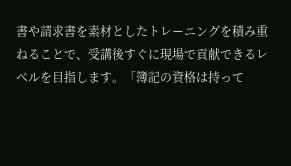書や請求書を素材としたトレーニングを積み重ねることで、受講後すぐに現場で貢献できるレベルを目指します。「簿記の資格は持って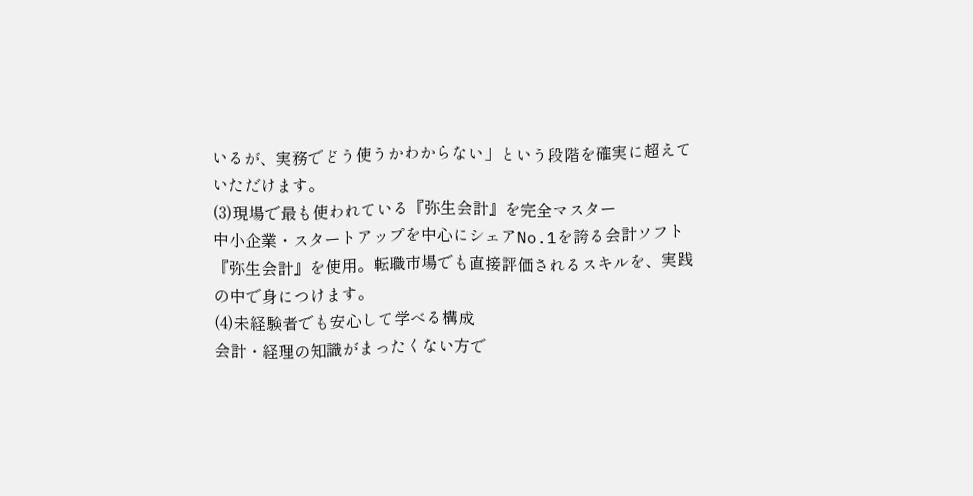いるが、実務でどう使うかわからない」という段階を確実に超えていただけます。
(3)現場で最も使われている『弥生会計』を完全マスター
中小企業・スタートアップを中心にシェアNo.1を誇る会計ソフト『弥生会計』を使用。転職市場でも直接評価されるスキルを、実践の中で身につけます。
(4)未経験者でも安心して学べる構成
会計・経理の知識がまったくない方で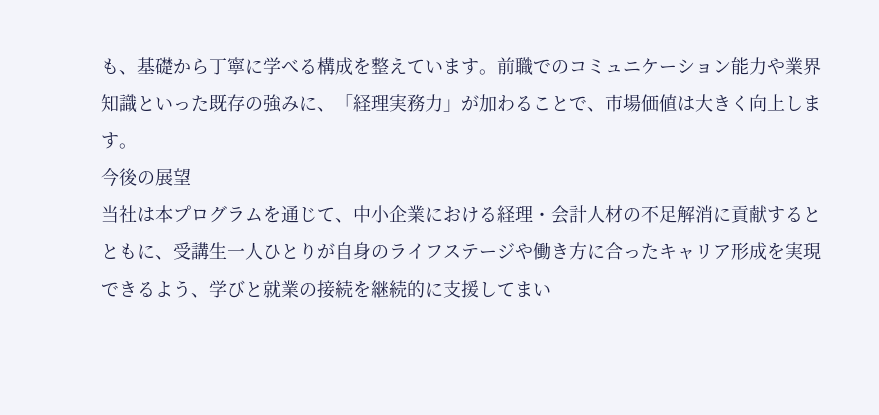も、基礎から丁寧に学べる構成を整えています。前職でのコミュニケーション能力や業界知識といった既存の強みに、「経理実務力」が加わることで、市場価値は大きく向上します。
今後の展望
当社は本プログラムを通じて、中小企業における経理・会計人材の不足解消に貢献するとともに、受講生一人ひとりが自身のライフステージや働き方に合ったキャリア形成を実現できるよう、学びと就業の接続を継続的に支援してまい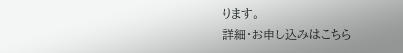ります。
詳細・お申し込みはこちら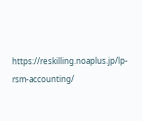https://reskilling.noaplus.jp/lp-rsm-accounting/